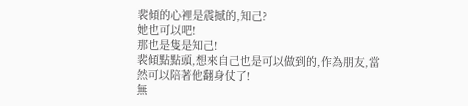裴傾的心裡是震撼的,知己?
她也可以吧!
那也是隻是知己!
裴傾點點頭,想來自己也是可以做到的,作為朋友,當然可以陪著他翻身仗了!
無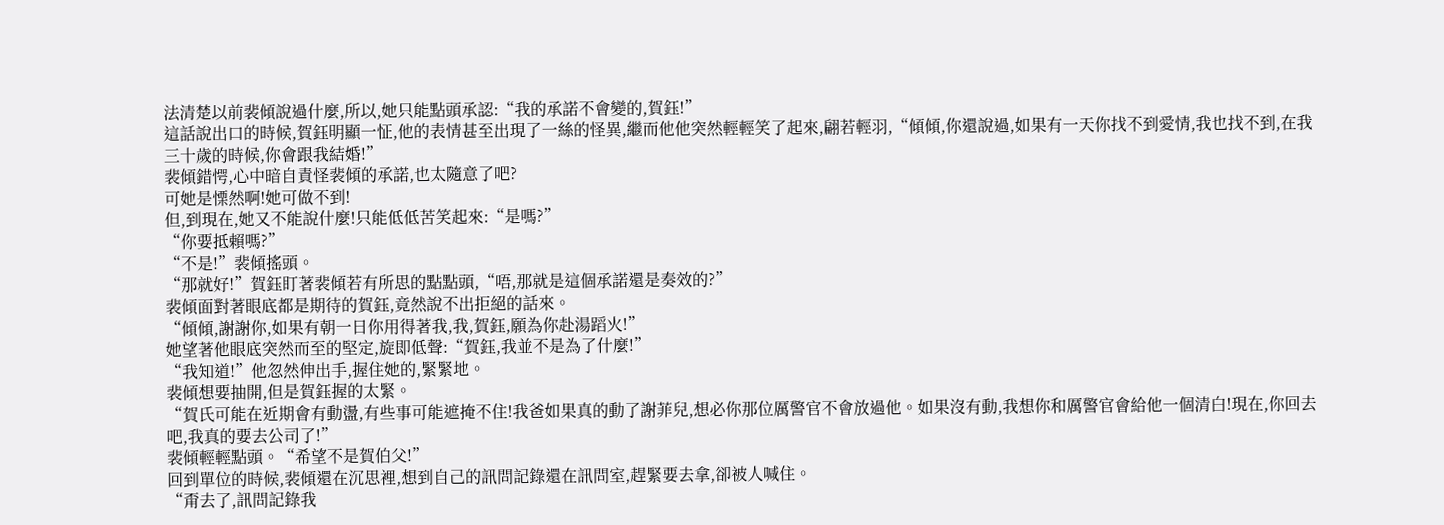法清楚以前裴傾說過什麼,所以,她只能點頭承認:“我的承諾不會變的,賀鈺!”
這話說出口的時候,賀鈺明顯一怔,他的表情甚至出現了一絲的怪異,繼而他他突然輕輕笑了起來,翩若輕羽,“傾傾,你還說過,如果有一天你找不到愛情,我也找不到,在我三十歲的時候,你會跟我結婚!”
裴傾錯愕,心中暗自責怪裴傾的承諾,也太隨意了吧?
可她是慄然啊!她可做不到!
但,到現在,她又不能說什麼!只能低低苦笑起來:“是嗎?”
“你要抵賴嗎?”
“不是!”裴傾搖頭。
“那就好!”賀鈺盯著裴傾若有所思的點點頭,“唔,那就是這個承諾還是奏效的?”
裴傾面對著眼底都是期待的賀鈺,竟然說不出拒絕的話來。
“傾傾,謝謝你,如果有朝一日你用得著我,我,賀鈺,願為你赴湯蹈火!”
她望著他眼底突然而至的堅定,旋即低聲:“賀鈺,我並不是為了什麼!”
“我知道!”他忽然伸出手,握住她的,緊緊地。
裴傾想要抽開,但是賀鈺握的太緊。
“賀氏可能在近期會有動盪,有些事可能遮掩不住!我爸如果真的動了謝菲兒,想必你那位厲警官不會放過他。如果沒有動,我想你和厲警官會給他一個清白!現在,你回去吧,我真的要去公司了!”
裴傾輕輕點頭。“希望不是賀伯父!”
回到單位的時候,裴傾還在沉思裡,想到自己的訊問記錄還在訊問室,趕緊要去拿,卻被人喊住。
“甭去了,訊問記錄我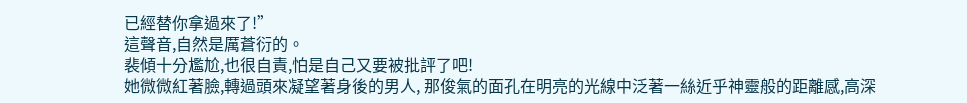已經替你拿過來了!”
這聲音,自然是厲蒼衍的。
裴傾十分尷尬,也很自責,怕是自己又要被批評了吧!
她微微紅著臉,轉過頭來凝望著身後的男人, 那俊氣的面孔在明亮的光線中泛著一絲近乎神靈般的距離感,高深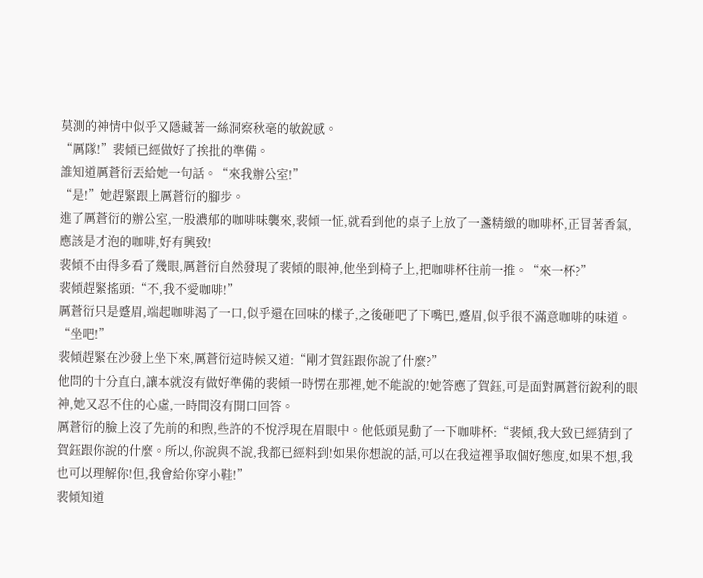莫測的神情中似乎又隱藏著一絲洞察秋毫的敏銳感。
“厲隊!”裴傾已經做好了挨批的準備。
誰知道厲蒼衍丟給她一句話。“來我辦公室!”
“是!”她趕緊跟上厲蒼衍的腳步。
進了厲蒼衍的辦公室,一股濃郁的咖啡味襲來,裴傾一怔,就看到他的桌子上放了一盞精緻的咖啡杯,正冒著香氣,應該是才泡的咖啡,好有興致!
裴傾不由得多看了幾眼,厲蒼衍自然發現了裴傾的眼神,他坐到椅子上,把咖啡杯往前一推。“來一杯?”
裴傾趕緊搖頭:“不,我不愛咖啡!”
厲蒼衍只是蹙眉,端起咖啡渴了一口,似乎還在回味的樣子,之後砸吧了下嘴巴,蹙眉,似乎很不滿意咖啡的味道。
“坐吧!”
裴傾趕緊在沙發上坐下來,厲蒼衍這時候又道:“剛才賀鈺跟你說了什麼?”
他問的十分直白,讓本就沒有做好準備的裴傾一時愣在那裡,她不能說的!她答應了賀鈺,可是面對厲蒼衍銳利的眼神,她又忍不住的心虛,一時間沒有開口回答。
厲蒼衍的臉上沒了先前的和煦,些許的不悅浮現在眉眼中。他低頭晃動了一下咖啡杯:“裴傾,我大致已經猜到了賀鈺跟你說的什麼。所以,你說與不說,我都已經料到!如果你想說的話,可以在我這裡爭取個好態度,如果不想,我也可以理解你!但,我會給你穿小鞋!”
裴傾知道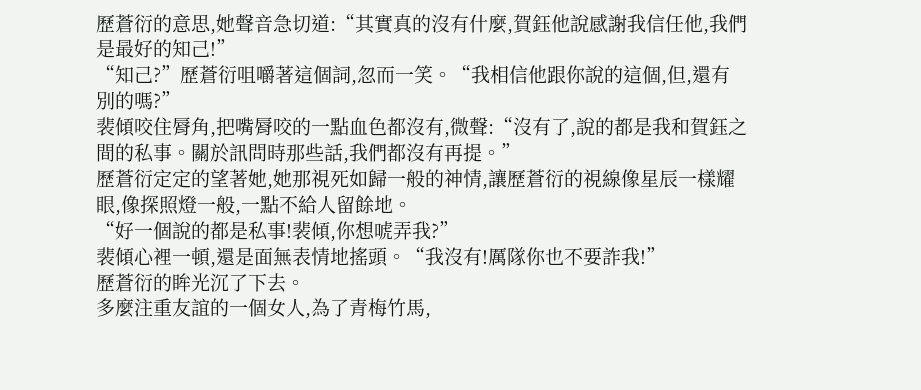歷蒼衍的意思,她聲音急切道:“其實真的沒有什麼,賀鈺他說感謝我信任他,我們是最好的知己!”
“知己?”歷蒼衍咀嚼著這個詞,忽而一笑。“我相信他跟你說的這個,但,還有別的嗎?”
裴傾咬住脣角,把嘴脣咬的一點血色都沒有,微聲:“沒有了,說的都是我和賀鈺之間的私事。關於訊問時那些話,我們都沒有再提。”
歷蒼衍定定的望著她,她那視死如歸一般的神情,讓歷蒼衍的視線像星辰一樣耀眼,像探照燈一般,一點不給人留餘地。
“好一個說的都是私事!裴傾,你想唬弄我?”
裴傾心裡一頓,還是面無表情地搖頭。“我沒有!厲隊你也不要詐我!”
歷蒼衍的眸光沉了下去。
多麼注重友誼的一個女人,為了青梅竹馬,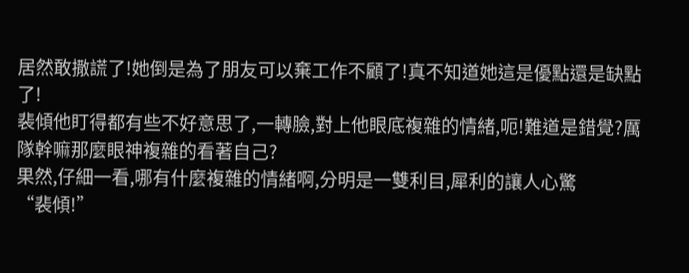居然敢撒謊了!她倒是為了朋友可以棄工作不顧了!真不知道她這是優點還是缺點了!
裴傾他盯得都有些不好意思了,一轉臉,對上他眼底複雜的情緒,呃!難道是錯覺?厲隊幹嘛那麼眼神複雜的看著自己?
果然,仔細一看,哪有什麼複雜的情緒啊,分明是一雙利目,犀利的讓人心驚
“裴傾!”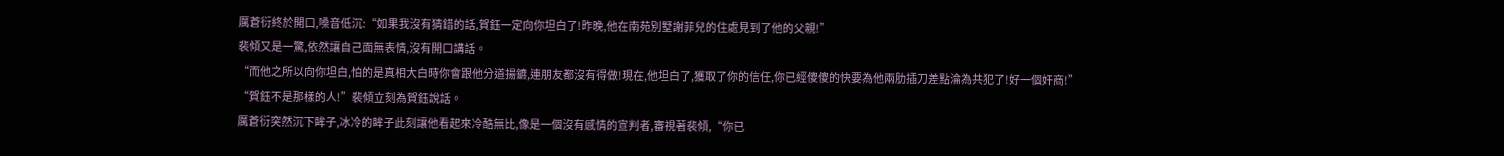厲蒼衍終於開口,嗓音低沉:“如果我沒有猜錯的話,賀鈺一定向你坦白了!昨晚,他在南苑別墅謝菲兒的住處見到了他的父親!”
裴傾又是一驚,依然讓自己面無表情,沒有開口講話。
“而他之所以向你坦白,怕的是真相大白時你會跟他分道揚鑣,連朋友都沒有得做!現在,他坦白了,獲取了你的信任,你已經傻傻的快要為他兩肋插刀差點淪為共犯了!好一個奸商!”
“賀鈺不是那樣的人!”裴傾立刻為賀鈺說話。
厲蒼衍突然沉下眸子,冰冷的眸子此刻讓他看起來冷酷無比,像是一個沒有感情的宣判者,審視著裴傾,“你已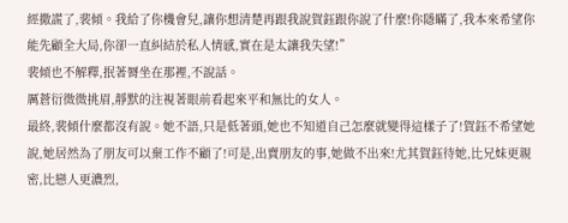經撒謊了,裴傾。我給了你機會兒,讓你想清楚再跟我說賀鈺跟你說了什麼!你隱瞞了,我本來希望你能先顧全大局,你卻一直糾結於私人情感,實在是太讓我失望!”
裴傾也不解釋,抿著脣坐在那裡,不說話。
厲蒼衍微微挑眉,靜默的注視著眼前看起來平和無比的女人。
最終,裴傾什麼都沒有說。她不語,只是低著頭,她也不知道自己怎麼就變得這樣子了!賀鈺不希望她說,她居然為了朋友可以棄工作不顧了!可是,出賣朋友的事,她做不出來!尤其賀鈺待她,比兄妹更親密,比戀人更濃烈,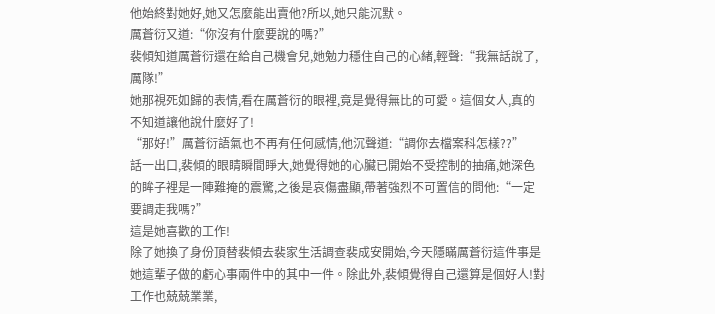他始終對她好,她又怎麼能出賣他?所以,她只能沉默。
厲蒼衍又道:“你沒有什麼要說的嗎?”
裴傾知道厲蒼衍還在給自己機會兒,她勉力穩住自己的心緒,輕聲:“我無話說了,厲隊!”
她那視死如歸的表情,看在厲蒼衍的眼裡,竟是覺得無比的可愛。這個女人,真的不知道讓他說什麼好了!
“那好!”厲蒼衍語氣也不再有任何感情,他沉聲道:“調你去檔案科怎樣??”
話一出口,裴傾的眼睛瞬間睜大,她覺得她的心臟已開始不受控制的抽痛,她深色的眸子裡是一陣難掩的震驚,之後是哀傷盡顯,帶著強烈不可置信的問他:“一定要調走我嗎?”
這是她喜歡的工作!
除了她換了身份頂替裴傾去裴家生活調查裴成安開始,今天隱瞞厲蒼衍這件事是她這輩子做的虧心事兩件中的其中一件。除此外,裴傾覺得自己還算是個好人!對工作也兢兢業業,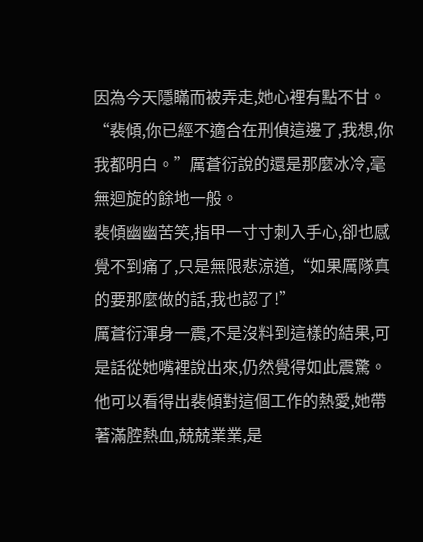因為今天隱瞞而被弄走,她心裡有點不甘。
“裴傾,你已經不適合在刑偵這邊了,我想,你我都明白。”厲蒼衍說的還是那麼冰冷,毫無迴旋的餘地一般。
裴傾幽幽苦笑,指甲一寸寸刺入手心,卻也感覺不到痛了,只是無限悲涼道,“如果厲隊真的要那麼做的話,我也認了!”
厲蒼衍渾身一震,不是沒料到這樣的結果,可是話從她嘴裡說出來,仍然覺得如此震驚。
他可以看得出裴傾對這個工作的熱愛,她帶著滿腔熱血,兢兢業業,是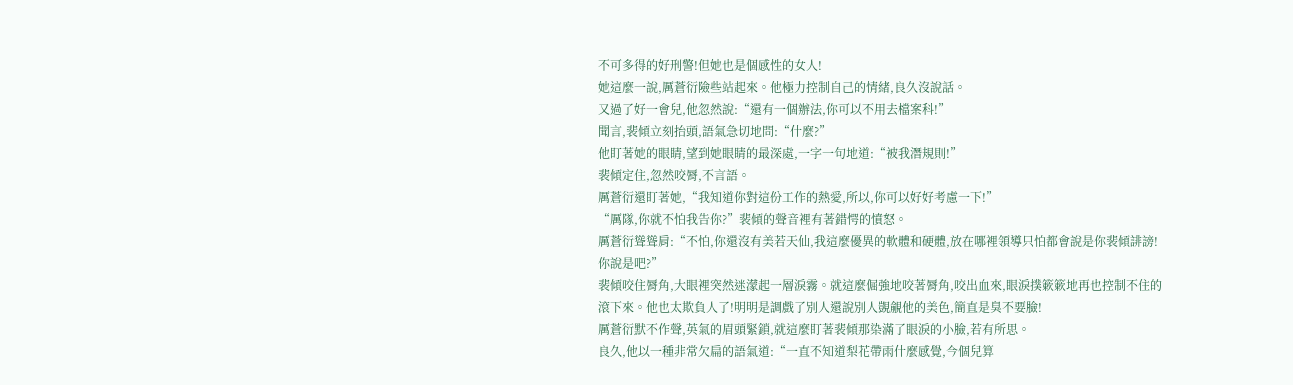不可多得的好刑警!但她也是個感性的女人!
她這麼一說,厲蒼衍險些站起來。他極力控制自己的情緒,良久沒說話。
又過了好一會兒,他忽然說:“還有一個辦法,你可以不用去檔案科!”
聞言,裴傾立刻抬頭,語氣急切地問:“什麼?”
他盯著她的眼睛,望到她眼睛的最深處,一字一句地道:“被我潛規則!”
裴傾定住,忽然咬脣,不言語。
厲蒼衍還盯著她,“我知道你對這份工作的熱愛,所以,你可以好好考慮一下!”
“厲隊,你就不怕我告你?”裴傾的聲音裡有著錯愕的憤怒。
厲蒼衍聳聳肩:“不怕,你還沒有美若天仙,我這麼優異的軟體和硬體,放在哪裡領導只怕都會說是你裴傾誹謗!你說是吧?”
裴傾咬住脣角,大眼裡突然迷濛起一層淚霧。就這麼倔強地咬著脣角,咬出血來,眼淚撲簌簌地再也控制不住的滾下來。他也太欺負人了!明明是調戲了別人還說別人覬覦他的美色,簡直是臭不要臉!
厲蒼衍默不作聲,英氣的眉頭緊鎖,就這麼盯著裴傾那染滿了眼淚的小臉,若有所思。
良久,他以一種非常欠扁的語氣道:“一直不知道梨花帶雨什麼感覺,今個兒算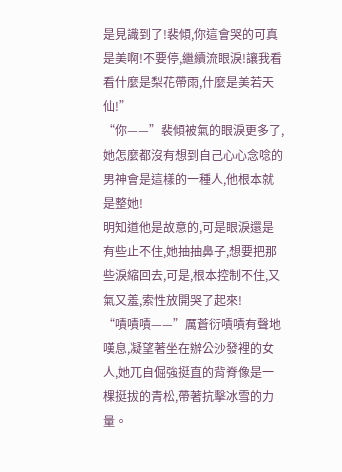是見識到了!裴傾,你這會哭的可真是美啊!不要停,繼續流眼淚!讓我看看什麼是梨花帶雨,什麼是美若天仙!”
“你——”裴傾被氣的眼淚更多了,她怎麼都沒有想到自己心心念唸的男神會是這樣的一種人,他根本就是整她!
明知道他是故意的,可是眼淚還是有些止不住,她抽抽鼻子,想要把那些淚縮回去,可是,根本控制不住,又氣又羞,索性放開哭了起來!
“嘖嘖嘖——”厲蒼衍嘖嘖有聲地嘆息,凝望著坐在辦公沙發裡的女人,她兀自倔強挺直的背脊像是一棵挺拔的青松,帶著抗擊冰雪的力量。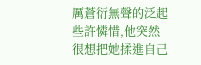厲蒼衍無聲的泛起些許憐惜,他突然很想把她揉進自己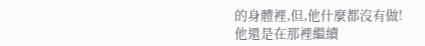的身體裡,但,他什麼都沒有做!
他還是在那裡繼續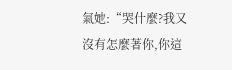氣她:“哭什麼?我又沒有怎麼著你,你這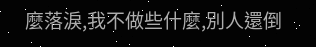麼落淚,我不做些什麼,別人還倒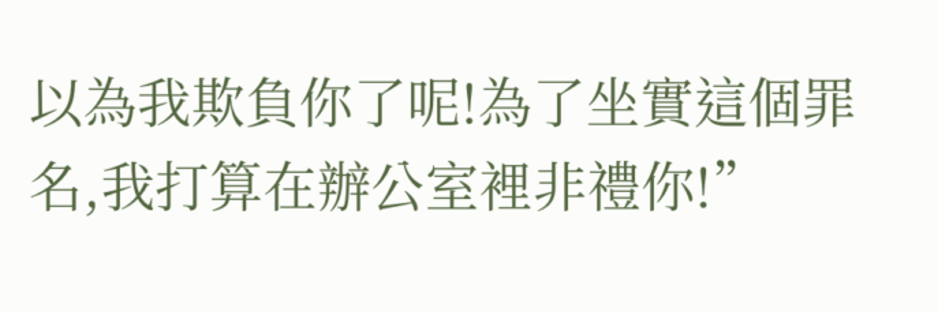以為我欺負你了呢!為了坐實這個罪名,我打算在辦公室裡非禮你!”